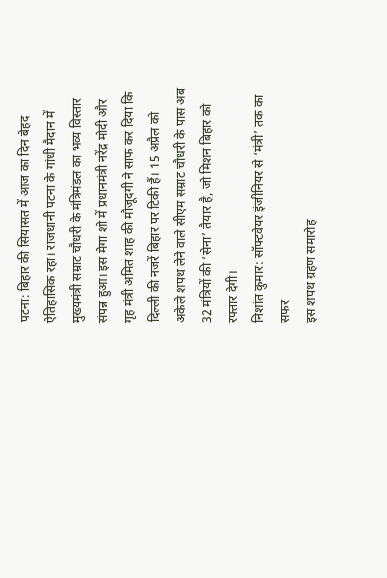पटना: बिहार की सियासत में आज का दिन बेहद ऐतिहासिक रहा। राजधानी पटना के गांधी मैदान में मुख्यमंत्री सम्राट चौधरी के मंत्रिमंडल का भव्य विस्तार संपन्न हुआ। इस मेगा शो में प्रधानमंत्री नरेंद्र मोदी और गृह मंत्री अमित शाह की मौजूदगी ने साफ कर दिया कि दिल्ली की नजरें बिहार पर टिकी हैं। 15 अप्रैल को अकेले शपथ लेने वाले सीएम सम्राट चौधरी के पास अब 32 मंत्रियों की ‘सेना’ तैयार है, जो मिशन बिहार को रफ्तार देगी।
निशांत कुमार: सॉफ्टवेयर इंजीनियर से ‘मंत्री’ तक का सफर
इस शपथ ग्रहण समारोह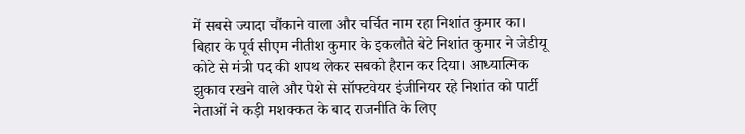में सबसे ज्यादा चौंकाने वाला और चर्चित नाम रहा निशांत कुमार का। बिहार के पूर्व सीएम नीतीश कुमार के इकलौते बेटे निशांत कुमार ने जेडीयू कोटे से मंत्री पद की शपथ लेकर सबको हैरान कर दिया। आध्यात्मिक झुकाव रखने वाले और पेशे से सॉफ्टवेयर इंजीनियर रहे निशांत को पार्टी नेताओं ने कड़ी मशक्कत के बाद राजनीति के लिए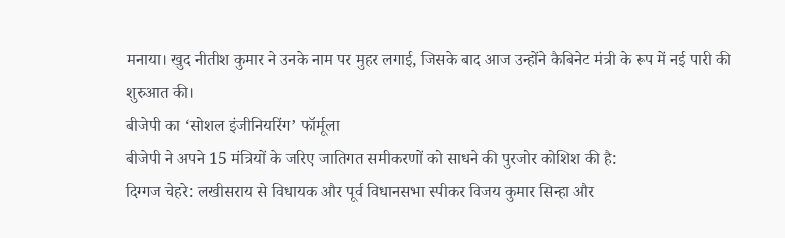मनाया। खुद नीतीश कुमार ने उनके नाम पर मुहर लगाई, जिसके बाद आज उन्होंने कैबिनेट मंत्री के रूप में नई पारी की शुरुआत की।
बीजेपी का ‘सोशल इंजीनियरिंग’ फॉर्मूला
बीजेपी ने अपने 15 मंत्रियों के जरिए जातिगत समीकरणों को साधने की पुरजोर कोशिश की है:
दिग्गज चेहरे: लखीसराय से विधायक और पूर्व विधानसभा स्पीकर विजय कुमार सिन्हा और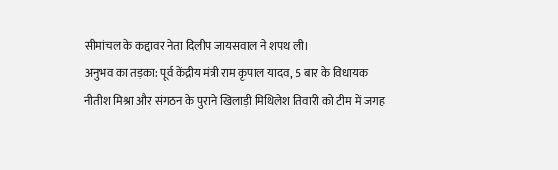सीमांचल के कद्दावर नेता दिलीप जायसवाल ने शपथ ली।
अनुभव का तड़का: पूर्व केंद्रीय मंत्री राम कृपाल यादव, 5 बार के विधायक नीतीश मिश्रा और संगठन के पुराने खिलाड़ी मिथिलेश तिवारी को टीम में जगह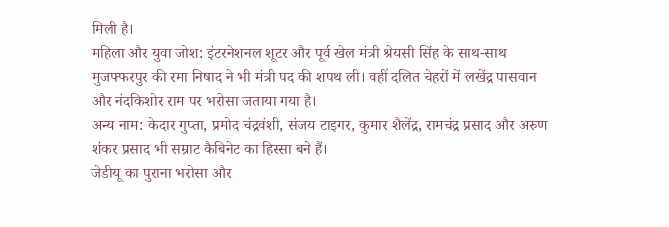मिली है।
महिला और युवा जोश: इंटरनेशनल शूटर और पूर्व खेल मंत्री श्रेयसी सिंह के साथ-साथ मुजफ्फरपुर की रमा निषाद ने भी मंत्री पद की शपथ ली। वहीं दलित चेहरों में लखेंद्र पासवान और नंदकिशोर राम पर भरोसा जताया गया है।
अन्य नाम: केदार गुप्ता, प्रमोद चंद्रवंशी, संजय टाइगर, कुमार शैलेंद्र, रामचंद्र प्रसाद और अरुण शंकर प्रसाद भी सम्राट कैबिनेट का हिस्सा बने हैं।
जेडीयू का पुराना भरोसा और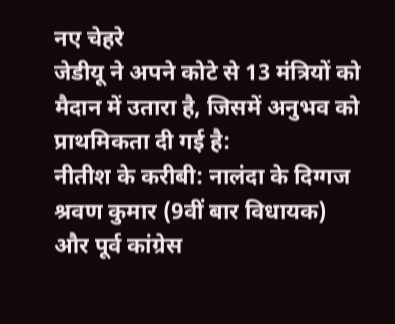नए चेहरे
जेडीयू ने अपने कोटे से 13 मंत्रियों को मैदान में उतारा है, जिसमें अनुभव को प्राथमिकता दी गई है:
नीतीश के करीबी: नालंदा के दिग्गज श्रवण कुमार (9वीं बार विधायक) और पूर्व कांग्रेस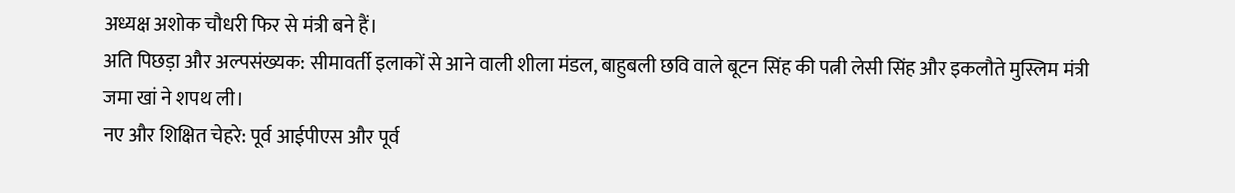अध्यक्ष अशोक चौधरी फिर से मंत्री बने हैं।
अति पिछड़ा और अल्पसंख्यक: सीमावर्ती इलाकों से आने वाली शीला मंडल, बाहुबली छवि वाले बूटन सिंह की पत्नी लेसी सिंह और इकलौते मुस्लिम मंत्री जमा खां ने शपथ ली।
नए और शिक्षित चेहरे: पूर्व आईपीएस और पूर्व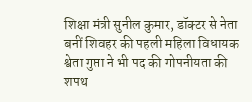शिक्षा मंत्री सुनील कुमार, डॉक्टर से नेता बनीं शिवहर की पहली महिला विधायक श्वेता गुप्ता ने भी पद की गोपनीयता की शपथ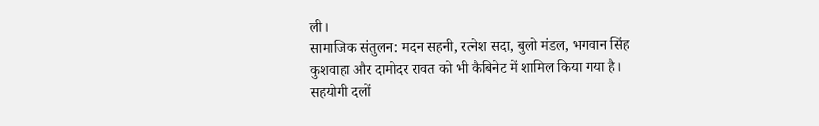ली।
सामाजिक संतुलन: मदन सहनी, रत्नेश सदा, बुलो मंडल, भगवान सिंह कुशवाहा और दामोदर रावत को भी कैबिनेट में शामिल किया गया है।
सहयोगी दलों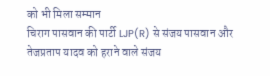को भी मिला सम्मान
चिराग पासवान की पार्टी LJP(R) से संजय पासवान और तेजप्रताप यादव को हराने वाले संजय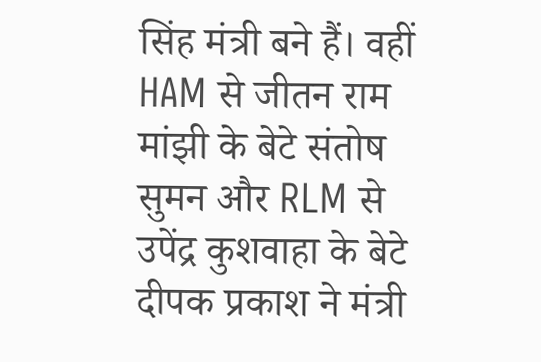सिंह मंत्री बने हैं। वहीं HAM से जीतन राम मांझी के बेटे संतोष सुमन और RLM से उपेंद्र कुशवाहा के बेटे दीपक प्रकाश ने मंत्री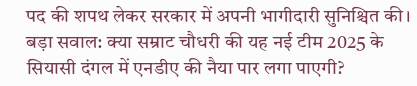पद की शपथ लेकर सरकार में अपनी भागीदारी सुनिश्चित की।
बड़ा सवाल: क्या सम्राट चौधरी की यह नई टीम 2025 के सियासी दंगल में एनडीए की नैया पार लगा पाएगी?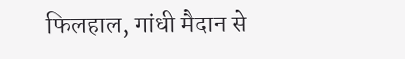फिलहाल, गांधी मैदान से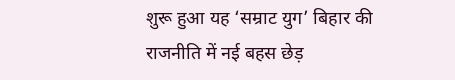शुरू हुआ यह ‘सम्राट युग’ बिहार की राजनीति में नई बहस छेड़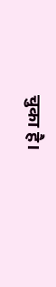चुका है।